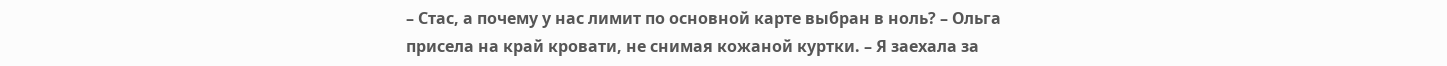– Стас, а почему у нас лимит по основной карте выбран в ноль? – Ольга присела на край кровати, не снимая кожаной куртки. – Я заехала за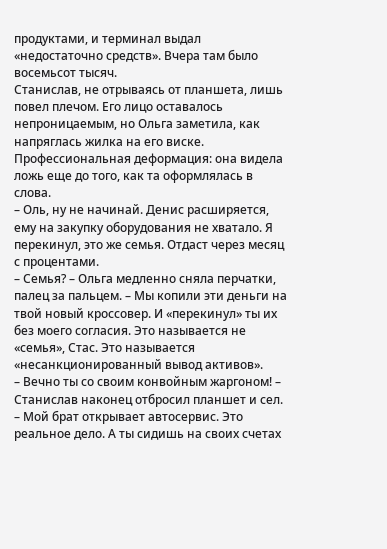продуктами, и терминал выдал «недостаточно средств». Вчера там было восемьсот тысяч.
Станислав, не отрываясь от планшета, лишь повел плечом. Его лицо оставалось непроницаемым, но Ольга заметила, как напряглась жилка на его виске. Профессиональная деформация: она видела ложь еще до того, как та оформлялась в слова.
– Оль, ну не начинай. Денис расширяется, ему на закупку оборудования не хватало. Я перекинул, это же семья. Отдаст через месяц с процентами.
– Семья? – Ольга медленно сняла перчатки, палец за пальцем. – Мы копили эти деньги на твой новый кроссовер. И «перекинул» ты их без моего согласия. Это называется не «семья», Стас. Это называется «несанкционированный вывод активов».
– Вечно ты со своим конвойным жаргоном! – Станислав наконец отбросил планшет и сел. – Мой брат открывает автосервис. Это реальное дело. А ты сидишь на своих счетах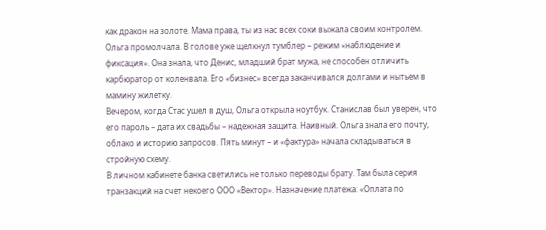как дракон на золоте. Мама права, ты из нас всех соки выжала своим контролем.
Ольга промолчала. В голове уже щелкнул тумблер – режим «наблюдение и фиксация». Она знала, что Денис, младший брат мужа, не способен отличить карбюратор от коленвала. Его «бизнес» всегда заканчивался долгами и нытьем в мамину жилетку.
Вечером, когда Стас ушел в душ, Ольга открыла ноутбук. Станислав был уверен, что его пароль – дата их свадьбы – надежная защита. Наивный. Ольга знала его почту, облако и историю запросов. Пять минут – и «фактура» начала складываться в стройную схему.
В личном кабинете банка светились не только переводы брату. Там была серия транзакций на счет некоего ООО «Вектор». Назначение платежа: «Оплата по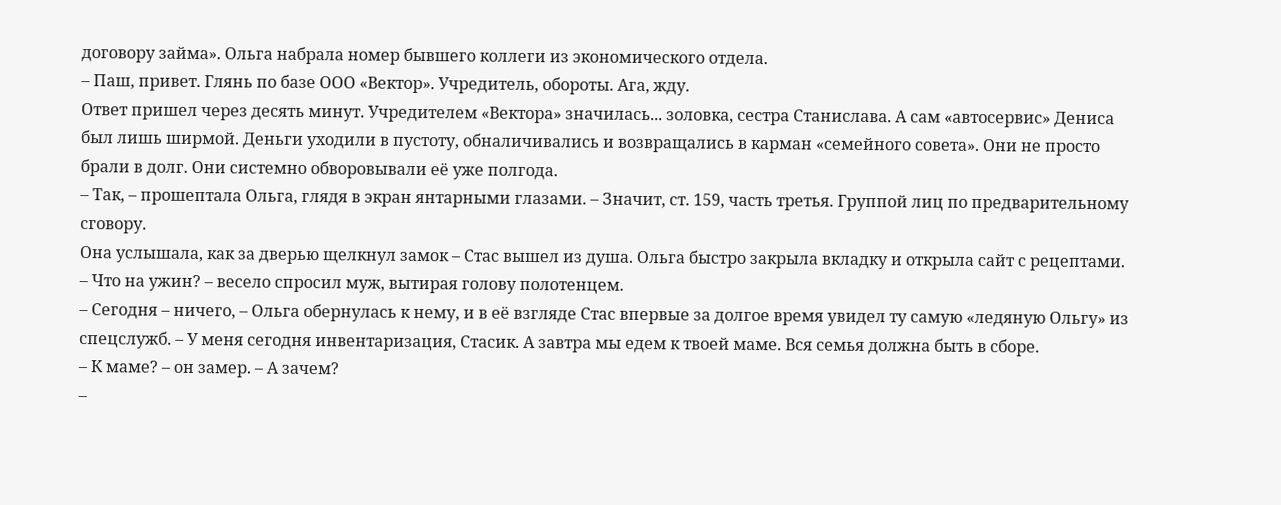договору займа». Ольга набрала номер бывшего коллеги из экономического отдела.
– Паш, привет. Глянь по базе ООО «Вектор». Учредитель, обороты. Ага, жду.
Ответ пришел через десять минут. Учредителем «Вектора» значилась... золовка, сестра Станислава. А сам «автосервис» Дениса был лишь ширмой. Деньги уходили в пустоту, обналичивались и возвращались в карман «семейного совета». Они не просто брали в долг. Они системно обворовывали её уже полгода.
– Так, – прошептала Ольга, глядя в экран янтарными глазами. – Значит, ст. 159, часть третья. Группой лиц по предварительному сговору.
Она услышала, как за дверью щелкнул замок – Стас вышел из душа. Ольга быстро закрыла вкладку и открыла сайт с рецептами.
– Что на ужин? – весело спросил муж, вытирая голову полотенцем.
– Сегодня – ничего, – Ольга обернулась к нему, и в её взгляде Стас впервые за долгое время увидел ту самую «ледяную Ольгу» из спецслужб. – У меня сегодня инвентаризация, Стасик. А завтра мы едем к твоей маме. Вся семья должна быть в сборе.
– К маме? – он замер. – А зачем?
–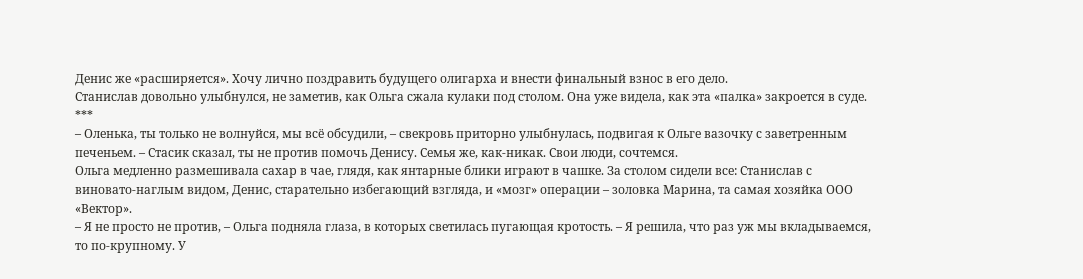Денис же «расширяется». Хочу лично поздравить будущего олигарха и внести финальный взнос в его дело.
Станислав довольно улыбнулся, не заметив, как Ольга сжала кулаки под столом. Она уже видела, как эта «палка» закроется в суде.
***
– Оленька, ты только не волнуйся, мы всё обсудили, – свекровь приторно улыбнулась, подвигая к Ольге вазочку с заветренным печеньем. – Стасик сказал, ты не против помочь Денису. Семья же, как-никак. Свои люди, сочтемся.
Ольга медленно размешивала сахар в чае, глядя, как янтарные блики играют в чашке. За столом сидели все: Станислав с виновато-наглым видом, Денис, старательно избегающий взгляда, и «мозг» операции – золовка Марина, та самая хозяйка ООО «Вектор».
– Я не просто не против, – Ольга подняла глаза, в которых светилась пугающая кротость. – Я решила, что раз уж мы вкладываемся, то по-крупному. У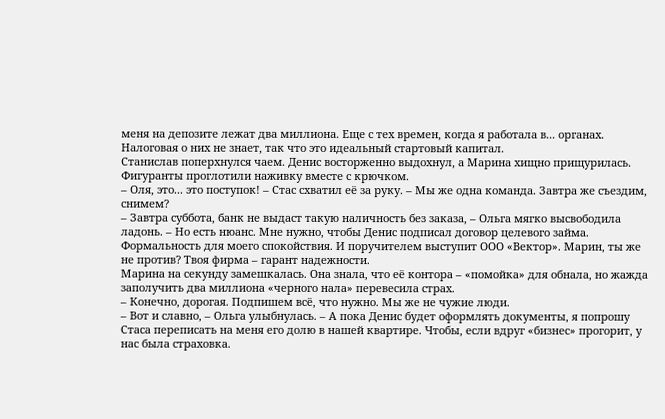меня на депозите лежат два миллиона. Еще с тех времен, когда я работала в... органах. Налоговая о них не знает, так что это идеальный стартовый капитал.
Станислав поперхнулся чаем. Денис восторженно выдохнул, а Марина хищно прищурилась. Фигуранты проглотили наживку вместе с крючком.
– Оля, это... это поступок! – Стас схватил её за руку. – Мы же одна команда. Завтра же съездим, снимем?
– Завтра суббота, банк не выдаст такую наличность без заказа, – Ольга мягко высвободила ладонь. – Но есть нюанс. Мне нужно, чтобы Денис подписал договор целевого займа. Формальность для моего спокойствия. И поручителем выступит ООО «Вектор». Марин, ты же не против? Твоя фирма – гарант надежности.
Марина на секунду замешкалась. Она знала, что её контора – «помойка» для обнала, но жажда заполучить два миллиона «черного нала» перевесила страх.
– Конечно, дорогая. Подпишем всё, что нужно. Мы же не чужие люди.
– Вот и славно, – Ольга улыбнулась. – А пока Денис будет оформлять документы, я попрошу Стаса переписать на меня его долю в нашей квартире. Чтобы, если вдруг «бизнес» прогорит, у нас была страховка.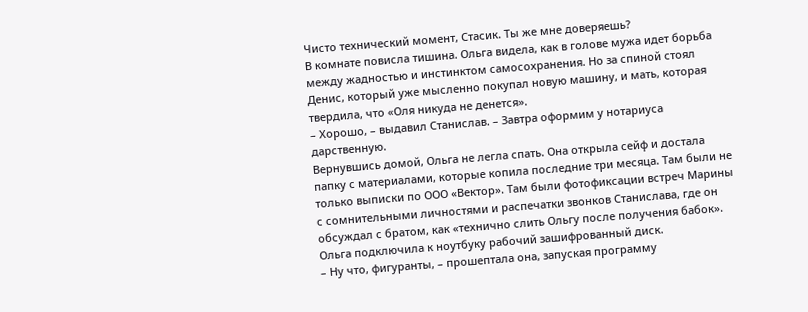Чисто технический момент, Стасик. Ты же мне доверяешь?
В комнате повисла тишина. Ольга видела, как в голове мужа идет борьба между жадностью и инстинктом самосохранения. Но за спиной стоял Денис, который уже мысленно покупал новую машину, и мать, которая твердила, что «Оля никуда не денется».
– Хорошо, – выдавил Станислав. – Завтра оформим у нотариуса дарственную.
Вернувшись домой, Ольга не легла спать. Она открыла сейф и достала папку с материалами, которые копила последние три месяца. Там были не только выписки по ООО «Вектор». Там были фотофиксации встреч Марины с сомнительными личностями и распечатки звонков Станислава, где он обсуждал с братом, как «технично слить Ольгу после получения бабок».
Ольга подключила к ноутбуку рабочий зашифрованный диск.
– Ну что, фигуранты, – прошептала она, запуская программу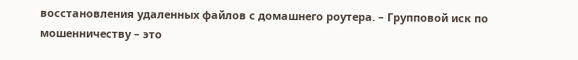восстановления удаленных файлов с домашнего роутера. – Групповой иск по мошенничеству – это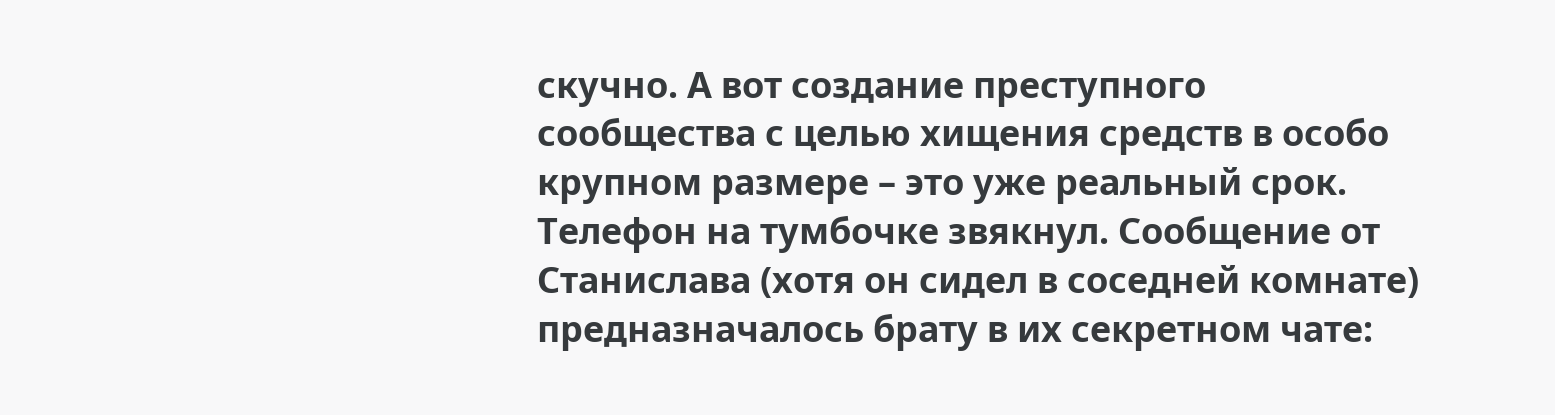скучно. А вот создание преступного сообщества с целью хищения средств в особо крупном размере – это уже реальный срок.
Телефон на тумбочке звякнул. Сообщение от Станислава (хотя он сидел в соседней комнате) предназначалось брату в их секретном чате: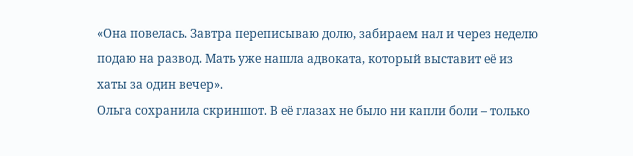«Она повелась. Завтра переписываю долю, забираем нал и через неделю подаю на развод. Мать уже нашла адвоката, который выставит её из хаты за один вечер».
Ольга сохранила скриншот. В её глазах не было ни капли боли – только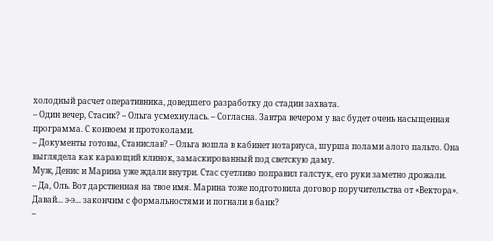холодный расчет оперативника, доведшего разработку до стадии захвата.
– Один вечер, Стасик? – Ольга усмехнулась. – Согласна. Завтра вечером у вас будет очень насыщенная программа. С конвоем и протоколами.
– Документы готовы, Станислав? – Ольга вошла в кабинет нотариуса, шурша полами алого пальто. Она выглядела как карающий клинок, замаскированный под светскую даму.
Муж, Денис и Марина уже ждали внутри. Стас суетливо поправил галстук, его руки заметно дрожали.
– Да, Оль. Вот дарственная на твое имя. Марина тоже подготовила договор поручительства от «Вектора». Давай... э-э... закончим с формальностями и погнали в банк?
–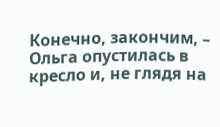Конечно, закончим, – Ольга опустилась в кресло и, не глядя на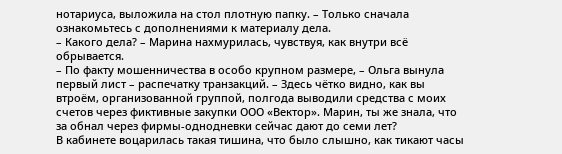нотариуса, выложила на стол плотную папку. – Только сначала ознакомьтесь с дополнениями к материалу дела.
– Какого дела? – Марина нахмурилась, чувствуя, как внутри всё обрывается.
– По факту мошенничества в особо крупном размере, – Ольга вынула первый лист – распечатку транзакций. – Здесь чётко видно, как вы втроём, организованной группой, полгода выводили средства с моих счетов через фиктивные закупки ООО «Вектор». Марин, ты же знала, что за обнал через фирмы-однодневки сейчас дают до семи лет?
В кабинете воцарилась такая тишина, что было слышно, как тикают часы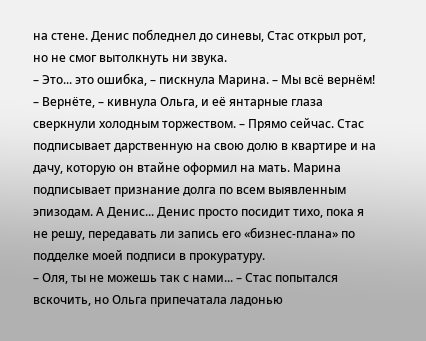на стене. Денис побледнел до синевы, Стас открыл рот, но не смог вытолкнуть ни звука.
– Это... это ошибка, – пискнула Марина. – Мы всё вернём!
– Вернёте, – кивнула Ольга, и её янтарные глаза сверкнули холодным торжеством. – Прямо сейчас. Стас подписывает дарственную на свою долю в квартире и на дачу, которую он втайне оформил на мать. Марина подписывает признание долга по всем выявленным эпизодам. А Денис... Денис просто посидит тихо, пока я не решу, передавать ли запись его «бизнес-плана» по подделке моей подписи в прокуратуру.
– Оля, ты не можешь так с нами... – Стас попытался вскочить, но Ольга припечатала ладонью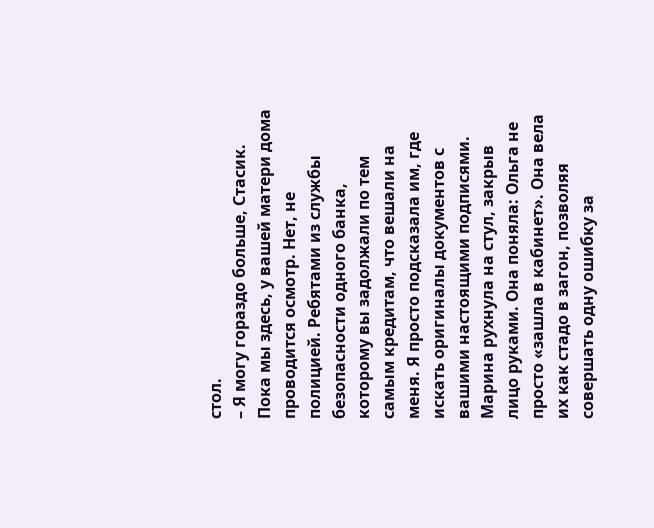стол.
– Я могу гораздо больше, Стасик. Пока мы здесь, у вашей матери дома проводится осмотр. Нет, не полицией. Ребятами из службы безопасности одного банка, которому вы задолжали по тем самым кредитам, что вешали на меня. Я просто подсказала им, где искать оригиналы документов с вашими настоящими подписями.
Марина рухнула на стул, закрыв лицо руками. Она поняла: Ольга не просто «зашла в кабинет». Она вела их как стадо в загон, позволяя совершать одну ошибку за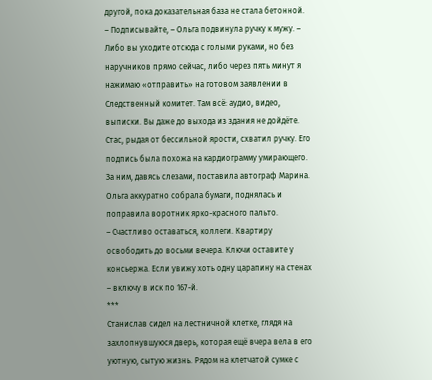другой, пока доказательная база не стала бетонной.
– Подписывайте, – Ольга подвинула ручку к мужу. – Либо вы уходите отсюда с голыми руками, но без наручников прямо сейчас, либо через пять минут я нажимаю «отправить» на готовом заявлении в Следственный комитет. Там всё: аудио, видео, выписки. Вы даже до выхода из здания не дойдёте.
Стас, рыдая от бессильной ярости, схватил ручку. Его подпись была похожа на кардиограмму умирающего. За ним, давясь слезами, поставила автограф Марина.
Ольга аккуратно собрала бумаги, поднялась и поправила воротник ярко-красного пальто.
– Счастливо оставаться, коллеги. Квартиру освободить до восьми вечера. Ключи оставите у консьержа. Если увижу хоть одну царапину на стенах – включу в иск по 167-й.
***
Станислав сидел на лестничной клетке, глядя на захлопнувшуюся дверь, которая ещё вчера вела в его уютную, сытую жизнь. Рядом на клетчатой сумке с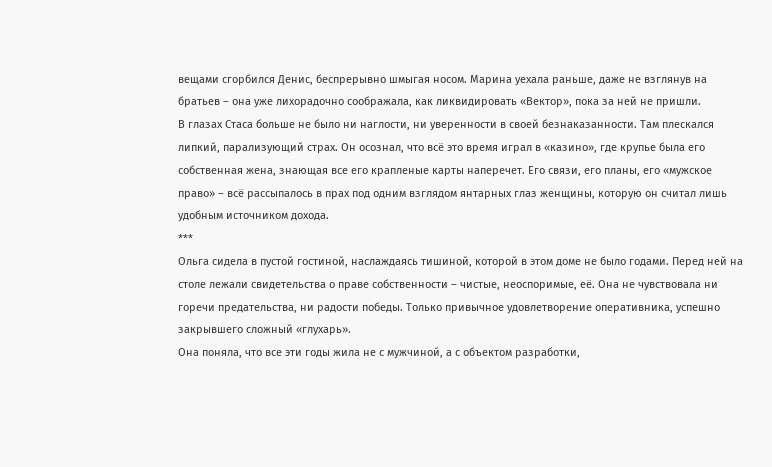вещами сгорбился Денис, беспрерывно шмыгая носом. Марина уехала раньше, даже не взглянув на братьев – она уже лихорадочно соображала, как ликвидировать «Вектор», пока за ней не пришли.
В глазах Стаса больше не было ни наглости, ни уверенности в своей безнаказанности. Там плескался липкий, парализующий страх. Он осознал, что всё это время играл в «казино», где крупье была его собственная жена, знающая все его крапленые карты наперечет. Его связи, его планы, его «мужское право» – всё рассыпалось в прах под одним взглядом янтарных глаз женщины, которую он считал лишь удобным источником дохода.
***
Ольга сидела в пустой гостиной, наслаждаясь тишиной, которой в этом доме не было годами. Перед ней на столе лежали свидетельства о праве собственности – чистые, неоспоримые, её. Она не чувствовала ни горечи предательства, ни радости победы. Только привычное удовлетворение оперативника, успешно закрывшего сложный «глухарь».
Она поняла, что все эти годы жила не с мужчиной, а с объектом разработки,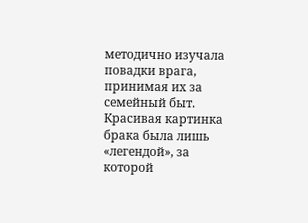методично изучала повадки врага, принимая их за семейный быт. Красивая картинка брака была лишь «легендой», за которой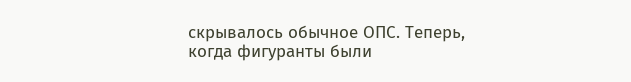скрывалось обычное ОПС. Теперь, когда фигуранты были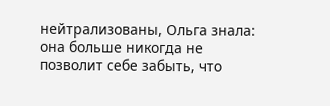нейтрализованы, Ольга знала: она больше никогда не позволит себе забыть, что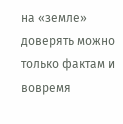на «земле» доверять можно только фактам и вовремя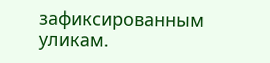зафиксированным уликам.